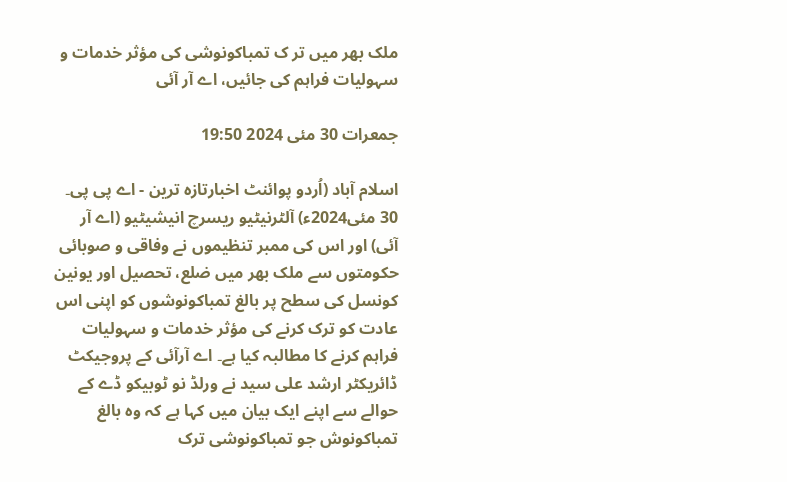ملک بھر میں تر ک تمباکونوشی کی مؤثر خدمات و سہولیات فراہم کی جائیں، اے آر آئی

جمعرات 30 مئی 2024 19:50

اسلام آباد (اُردو پوائنٹ اخبارتازہ ترین - اے پی پی۔ 30 مئی2024ء) آلٹرنیٹیو ریسرچ انیشیٹیو (اے آر آئی) اور اس کی ممبر تنظیموں نے وفاقی و صوبائی حکومتوں سے ملک بھر میں ضلع، تحصیل اور یونین کونسل کی سطح پر بالغ تمباکونوشوں کو اپنی اس عادت کو ترک کرنے کی مؤثر خدمات و سہولیات فراہم کرنے کا مطالبہ کیا ہے۔ اے آرآئی کے پروجیکٹ ڈائریکٹر ارشد علی سید نے ورلڈ نو ٹوبیکو ڈے کے حوالے سے اپنے ایک بیان میں کہا ہے کہ وہ بالغ تمباکونوش جو تمباکونوشی ترک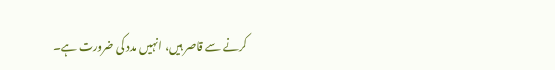کرنے سے قاصر ہیں، انہیں مدد کی ضرورت ہے۔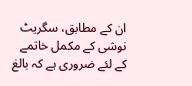ان کے مطابق، سگریٹ نوشی کے مکمل خاتمے کے لئے ضروری ہے کہ بالغ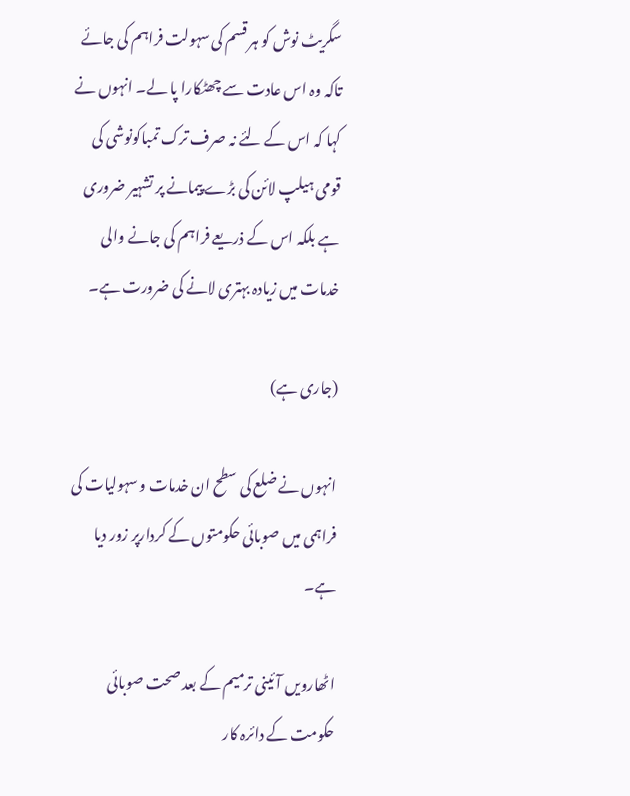سگریٹ نوش کو ہر قسم کی سہولت فراہم کی جائے تاکہ وہ اس عادت سے چھٹکارا پا لے۔ انہوں نے کہا کہ اس کے لئے نہ صرف ترک تمباکونوشی کی قومی ہیلپ لائن کی بڑے پیمانے پر تشہیر ضروری ہے بلکہ اس کے ذریعے فراہم کی جانے والی خدمات میں زیادہ بہتری لانے کی ضرورت ہے۔

(جاری ہے)

انہوں نے ضلع کی سطح ان خدمات و سہولیات کی فراہمی میں صوبائی حکومتوں کے کردارپر زور دیا ہے۔

اٹھارویں آئینی ترمیم کے بعد صحت صوبائی حکومت کے دائرہ کار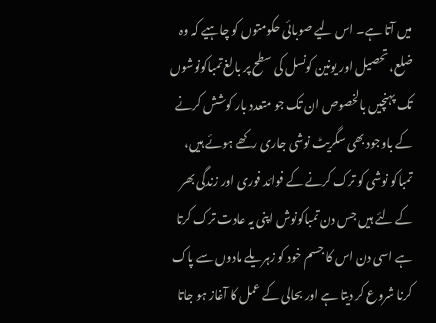میں آتا ہے۔ اس لیے صوبائی حکومتوں کو چاہیے کہ وہ ضلع، تحصیل اور یونین کونسل کی سطح پر بالغ تمباکونوشوں تک پہنچیں بالخصوص ان تک جو متعدد بار کوشش کرنے کے باوجود بھی سگریٹ نوشی جاری رکھے ہوئے ہیں، تمباکو نوشی کو ترک کرنے کے فوائد فوری اور زندگی بھر کے لئے ہیں جس دن تمباکونوش اپنی یہ عادت ترک کرتا ہے اسی دن اس کا جسم خود کو زہریلے مادوں سے پاک کرنا شروع کر دیتا ہے اور بحالی کے عمل کا آغاز ہو جاتا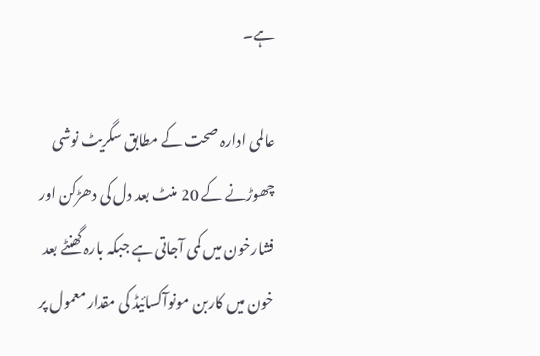ہے۔

عالمی ادارہ صحت کے مطابق سگریٹ نوشی چھوڑنے کے 20 منٹ بعد دل کی دھڑکن اور فشارخون میں کمی آجاتی ہے جبکہ بارہ گھنٹے بعد خون میں کاربن مونوآکسائیڈ کی مقدار معمول پر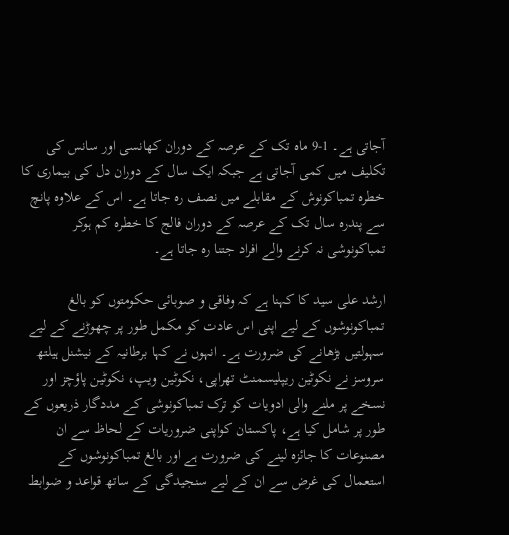آجاتی ہے۔ 1-9 ماہ تک کے عرصہ کے دوران کھانسی اور سانس کی تکلیف میں کمی آجاتی ہے جبکہ ایک سال کے دوران دل کی بیماری کا خطرہ تمباکونوش کے مقابلے میں نصف رہ جاتا ہے۔ اس کے علاوہ پانچ سے پندرہ سال تک کے عرصہ کے دوران فالج کا خطرہ کم ہوکر تمباکونوشی نہ کرنے والے افراد جتنا رہ جاتا ہے۔

ارشد علی سید کا کہنا ہے کہ وفاقی و صوبائی حکومتوں کو بالغ تمباکونوشوں کے لیے اپنی اس عادت کو مکمل طور پر چھوڑنے کے لیے سہولتیں بڑھانے کی ضرورت ہے۔ انہوں نے کہا برطانیہ کے نیشنل ہیلتھ سروسز نے نکوٹین ریپلیسمنٹ تھراپی، نکوٹین ویپ، نکوٹین پاؤچز اور نسخے پر ملنے والی ادویات کو ترک تمباکونوشی کے مددگار ذریعوں کے طور پر شامل کیا ہے، پاکستان کواپنی ضروریات کے لحاظ سے ان مصنوعات کا جائزہ لینے کی ضرورت ہے اور بالغ تمباکونوشوں کے استعمال کی غرض سے ان کے لیے سنجیدگی کے ساتھ قواعد و ضوابط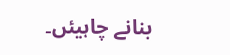بنانے چاہیئں۔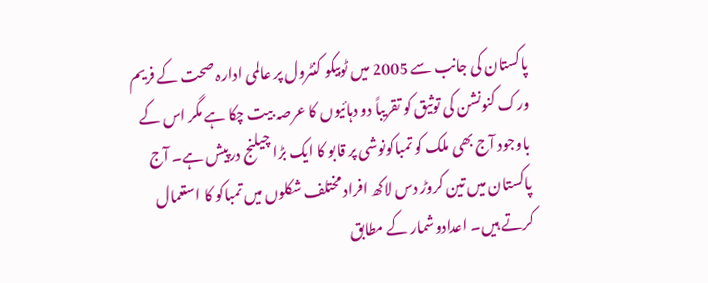پاکستان کی جانب سے 2005 میں ٹوبیکو کنٹرول پر عالمی ادارہ صحت کے فریم ورک کنونشن کی توثیق کو تقریباً دو دہائیوں کا عرصہ بیت چکا ہے مگر اس کے باوجود آج بھی ملک کو تمباکونوشی پر قابو کا ایک بڑا چیلنج درپیش ہے۔ آج پاکستان میں تین کروڑ دس لاکھ افراد مختلف شکلوں میں تمباکو کا استعمال کرتے ہیں۔ اعدادوشمار کے مطابق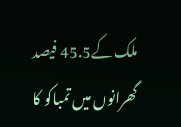ملک کے45.5 فیصد گھرانوں میں تمباکو کا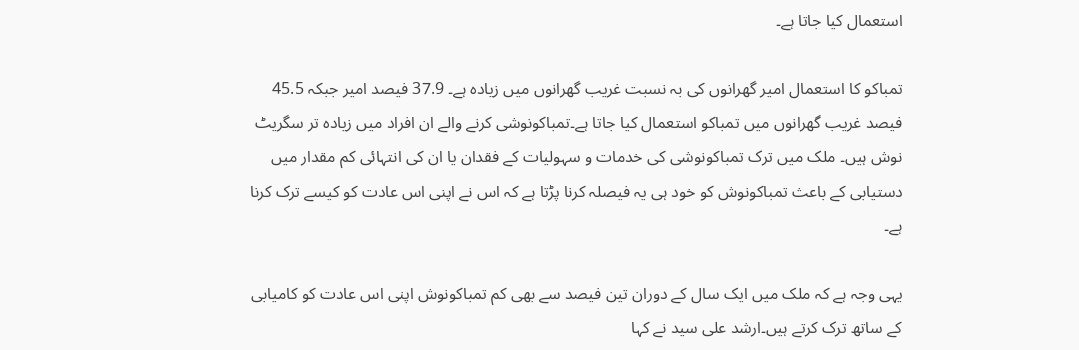استعمال کیا جاتا ہے۔

تمباکو کا استعمال امیر گھرانوں کی بہ نسبت غریب گھرانوں میں زیادہ ہے۔ 37.9 فیصد امیر جبکہ 45.5 فیصد غریب گھرانوں میں تمباکو استعمال کیا جاتا ہے۔تمباکونوشی کرنے والے ان افراد میں زیادہ تر سگریٹ نوش ہیں۔ ملک میں ترک تمباکونوشی کی خدمات و سہولیات کے فقدان یا ان کی انتہائی کم مقدار میں دستیابی کے باعث تمباکونوش کو خود ہی یہ فیصلہ کرنا پڑتا ہے کہ اس نے اپنی اس عادت کو کیسے ترک کرنا ہے۔

یہی وجہ ہے کہ ملک میں ایک سال کے دوران تین فیصد سے بھی کم تمباکونوش اپنی اس عادت کو کامیابی کے ساتھ ترک کرتے ہیں۔ارشد علی سید نے کہا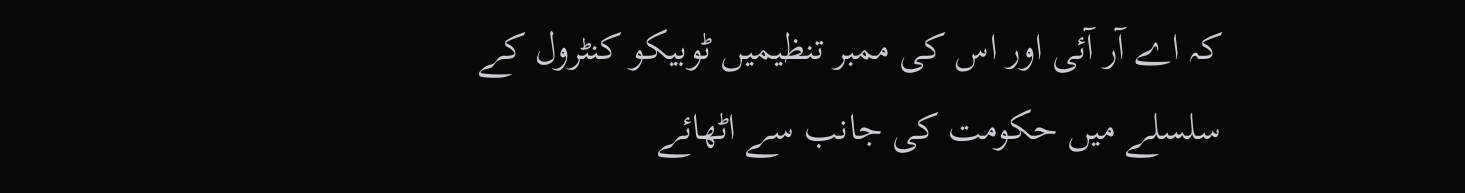کہ اے آر آئی اور اس کی ممبر تنظیمیں ٹوبیکو کنٹرول کے سلسلے میں حکومت کی جانب سے اٹھائے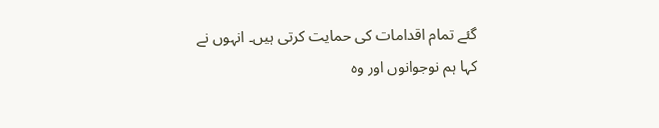گئے تمام اقدامات کی حمایت کرتی ہیں۔ انہوں نے کہا ہم نوجوانوں اور وہ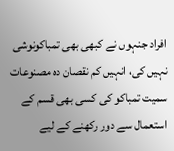افراد جنہوں نے کبھی بھی تمباکونوشی نہیں کی، انہیں کم نقصان دہ مصنوعات سمیت تمباکو کی کسی بھی قسم کے استعمال سے دور رکھنے کے لیے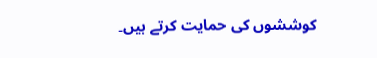کوششوں کی حمایت کرتے ہیں۔